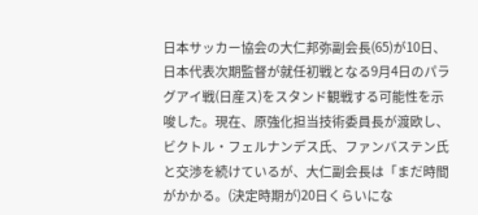日本サッカー協会の大仁邦弥副会長(65)が10日、日本代表次期監督が就任初戦となる9月4日のパラグアイ戦(日産ス)をスタンド観戦する可能性を示唆した。現在、原強化担当技術委員長が渡欧し、ビクトル・フェルナンデス氏、ファンバステン氏と交渉を続けているが、大仁副会長は「まだ時間がかかる。(決定時期が)20日くらいにな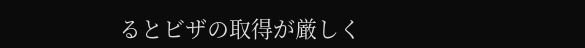るとビザの取得が厳しく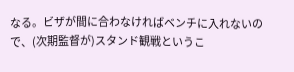なる。ビザが間に合わなければベンチに入れないので、(次期監督が)スタンド観戦というこ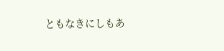ともなきにしもあ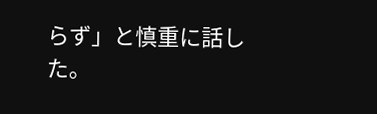らず」と慎重に話した。